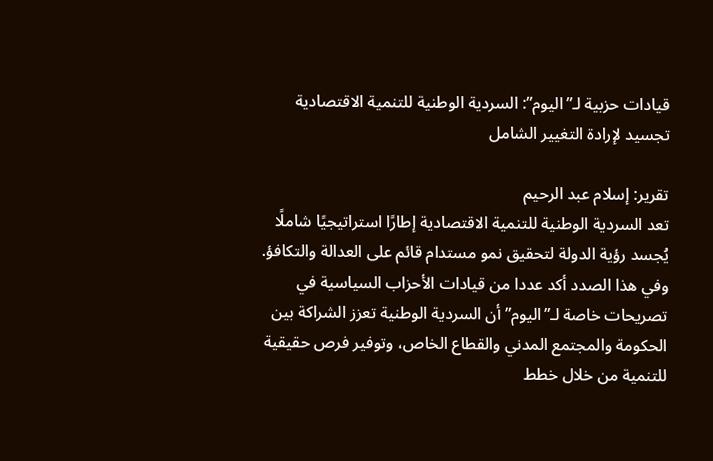قيادات حزبية لـ”اليوم”: السردية الوطنية للتنمية الاقتصادية تجسيد لإرادة التغيير الشامل

تقرير: إسلام عبد الرحيم
تعد السردية الوطنية للتنمية الاقتصادية إطارًا استراتيجيًا شاملًا يُجسد رؤية الدولة لتحقيق نمو مستدام قائم على العدالة والتكافؤ.
وفي هذا الصدد أكد عددا من قيادات الأحزاب السياسية في تصريحات خاصة لـ”اليوم” أن السردية الوطنية تعزز الشراكة بين الحكومة والمجتمع المدني والقطاع الخاص، وتوفير فرص حقيقية للتنمية من خلال خطط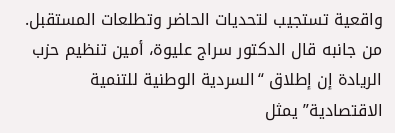واقعية تستجيب لتحديات الحاضر وتطلعات المستقبل.
من جانبه قال الدكتور سراج عليوة، أمين تنظيم حزب الريادة إن إطلاق “السردية الوطنية للتنمية الاقتصادية” يمثل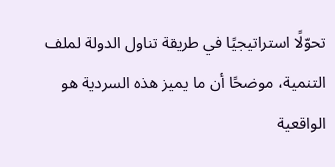تحوّلًا استراتيجيًا في طريقة تناول الدولة لملف التنمية، موضحًا أن ما يميز هذه السردية هو الواقعية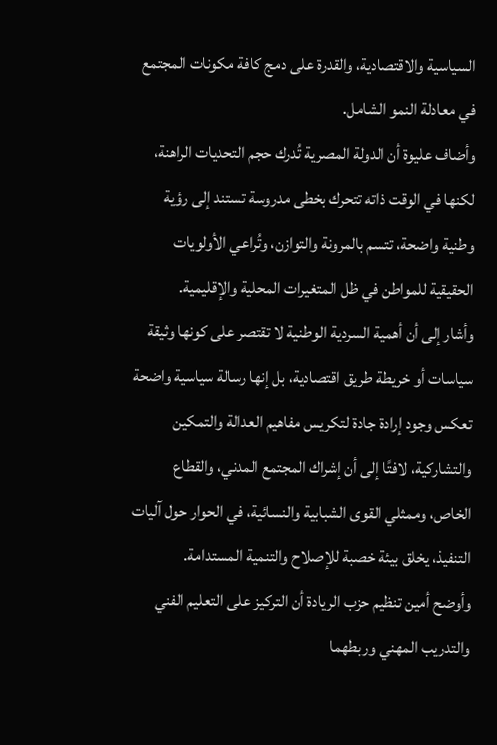السياسية والاقتصادية، والقدرة على دمج كافة مكونات المجتمع في معادلة النمو الشامل.
وأضاف عليوة أن الدولة المصرية تُدرك حجم التحديات الراهنة، لكنها في الوقت ذاته تتحرك بخطى مدروسة تستند إلى رؤية وطنية واضحة، تتسم بالمرونة والتوازن، وتُراعي الأولويات الحقيقية للمواطن في ظل المتغيرات المحلية والإقليمية.
وأشار إلى أن أهمية السردية الوطنية لا تقتصر على كونها وثيقة سياسات أو خريطة طريق اقتصادية، بل إنها رسالة سياسية واضحة تعكس وجود إرادة جادة لتكريس مفاهيم العدالة والتمكين والتشاركية، لافتًا إلى أن إشراك المجتمع المدني، والقطاع الخاص، وممثلي القوى الشبابية والنسائية، في الحوار حول آليات التنفيذ، يخلق بيئة خصبة للإصلاح والتنمية المستدامة.
وأوضح أمين تنظيم حزب الريادة أن التركيز على التعليم الفني والتدريب المهني وربطهما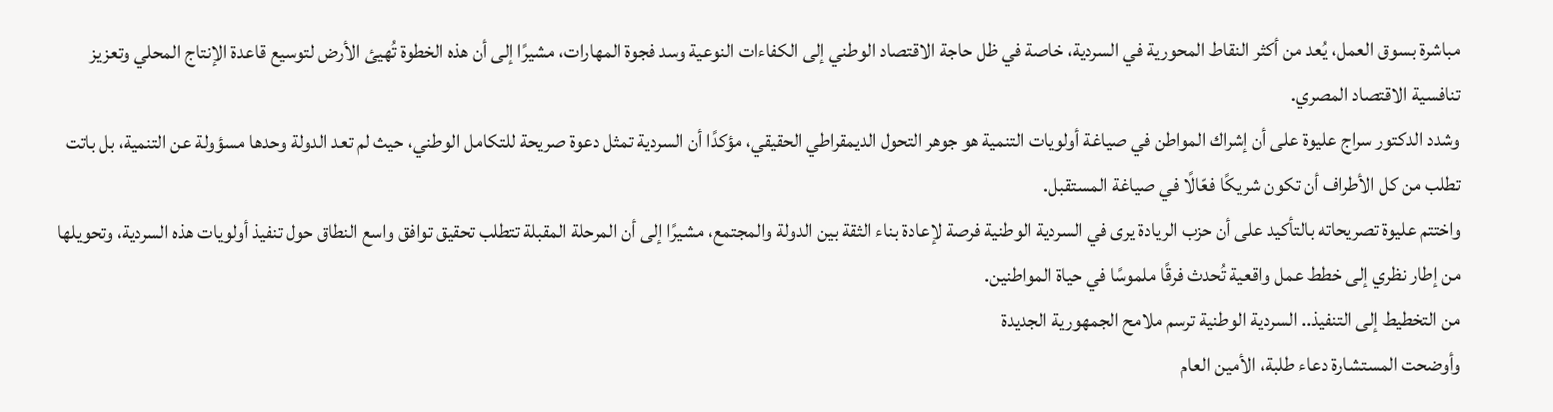مباشرة بسوق العمل، يُعد من أكثر النقاط المحورية في السردية، خاصة في ظل حاجة الاقتصاد الوطني إلى الكفاءات النوعية وسد فجوة المهارات، مشيرًا إلى أن هذه الخطوة تُهيئ الأرض لتوسيع قاعدة الإنتاج المحلي وتعزيز تنافسية الاقتصاد المصري.
وشدد الدكتور سراج عليوة على أن إشراك المواطن في صياغة أولويات التنمية هو جوهر التحول الديمقراطي الحقيقي، مؤكدًا أن السردية تمثل دعوة صريحة للتكامل الوطني، حيث لم تعد الدولة وحدها مسؤولة عن التنمية، بل باتت تطلب من كل الأطراف أن تكون شريكًا فعّالًا في صياغة المستقبل.
واختتم عليوة تصريحاته بالتأكيد على أن حزب الريادة يرى في السردية الوطنية فرصة لإعادة بناء الثقة بين الدولة والمجتمع، مشيرًا إلى أن المرحلة المقبلة تتطلب تحقيق توافق واسع النطاق حول تنفيذ أولويات هذه السردية، وتحويلها من إطار نظري إلى خطط عمل واقعية تُحدث فرقًا ملموسًا في حياة المواطنين.
من التخطيط إلى التنفيذ.. السردية الوطنية ترسم ملامح الجمهورية الجديدة
وأوضحت المستشارة دعاء طلبة، الأمين العام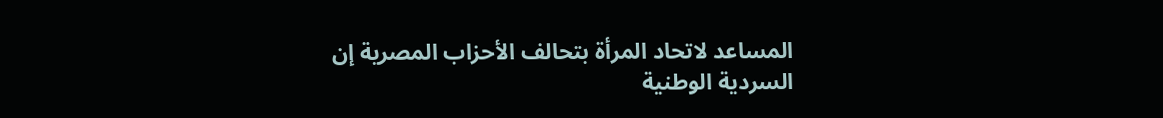المساعد لاتحاد المرأة بتحالف الأحزاب المصرية إن السردية الوطنية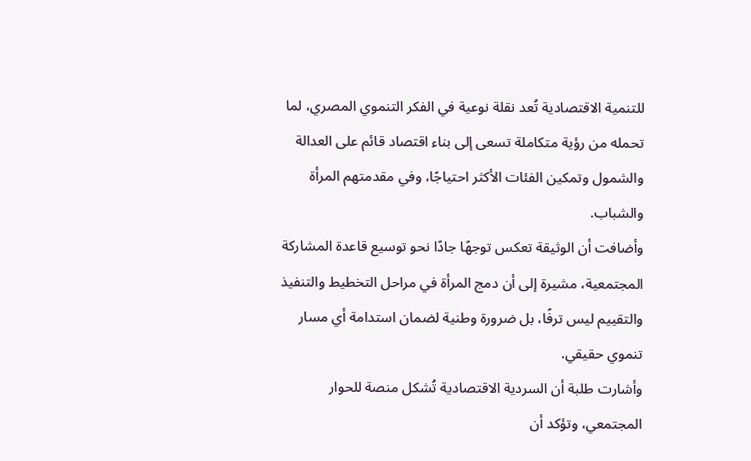للتنمية الاقتصادية تُعد نقلة نوعية في الفكر التنموي المصري، لما تحمله من رؤية متكاملة تسعى إلى بناء اقتصاد قائم على العدالة والشمول وتمكين الفئات الأكثر احتياجًا، وفي مقدمتهم المرأة والشباب.
وأضافت أن الوثيقة تعكس توجهًا جادًا نحو توسيع قاعدة المشاركة المجتمعية، مشيرة إلى أن دمج المرأة في مراحل التخطيط والتنفيذ والتقييم ليس ترفًا، بل ضرورة وطنية لضمان استدامة أي مسار تنموي حقيقي.
وأشارت طلبة أن السردية الاقتصادية تُشكل منصة للحوار المجتمعي، وتؤكد أن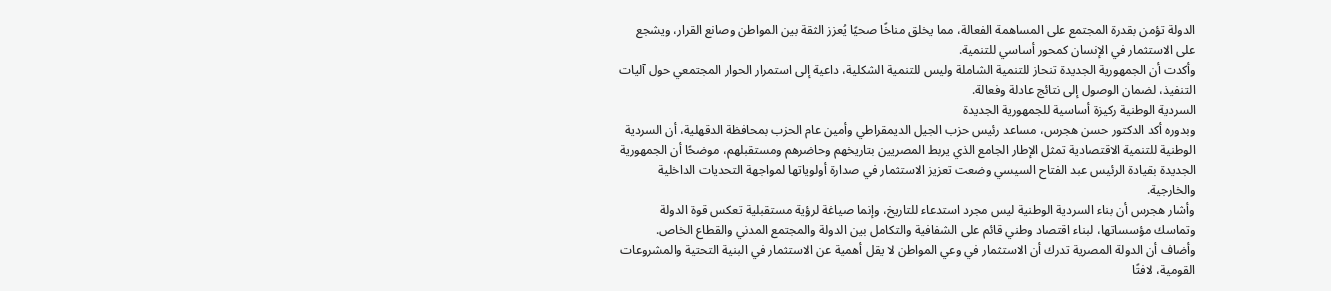الدولة تؤمن بقدرة المجتمع على المساهمة الفعالة، مما يخلق مناخًا صحيًا يُعزز الثقة بين المواطن وصانع القرار، ويشجع على الاستثمار في الإنسان كمحور أساسي للتنمية.
وأكدت أن الجمهورية الجديدة تنحاز للتنمية الشاملة وليس للتنمية الشكلية، داعية إلى استمرار الحوار المجتمعي حول آليات التنفيذ، لضمان الوصول إلى نتائج عادلة وفعالة.
السردية الوطنية ركيزة أساسية للجمهورية الجديدة
وبدوره أكد الدكتور حسن هجرس، مساعد رئيس حزب الجيل الديمقراطي وأمين عام الحزب بمحافظة الدقهلية، أن السردية الوطنية للتنمية الاقتصادية تمثل الإطار الجامع الذي يربط المصريين بتاريخهم وحاضرهم ومستقبلهم، موضحًا أن الجمهورية الجديدة بقيادة الرئيس عبد الفتاح السيسي وضعت تعزيز الاستثمار في صدارة أولوياتها لمواجهة التحديات الداخلية والخارجية.
وأشار هجرس أن بناء السردية الوطنية ليس مجرد استدعاء للتاريخ، وإنما صياغة لرؤية مستقبلية تعكس قوة الدولة وتماسك مؤسساتها، لبناء اقتصاد وطني قائم على الشفافية والتكامل بين الدولة والمجتمع المدني والقطاع الخاص.
وأضاف أن الدولة المصرية تدرك أن الاستثمار في وعي المواطن لا يقل أهمية عن الاستثمار في البنية التحتية والمشروعات القومية، لافتًا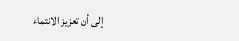إلى أن تعزيز الانتماء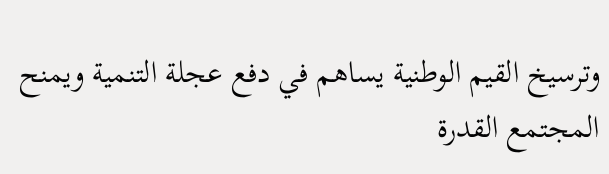وترسيخ القيم الوطنية يساهم في دفع عجلة التنمية ويمنح المجتمع القدرة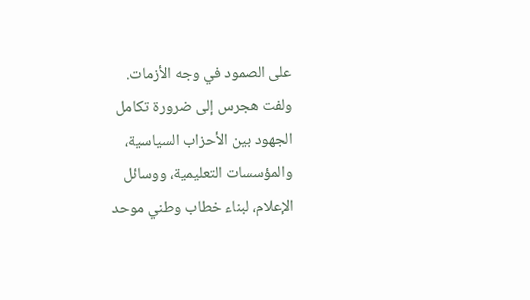على الصمود في وجه الأزمات.
ولفت هجرس إلى ضرورة تكامل الجهود بين الأحزاب السياسية، والمؤسسات التعليمية، ووسائل الإعلام، لبناء خطاب وطني موحد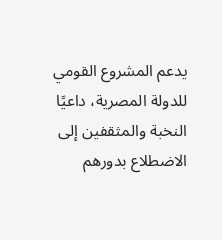يدعم المشروع القومي للدولة المصرية، داعيًا النخبة والمثقفين إلى الاضطلاع بدورهم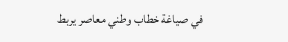في صياغة خطاب وطني معاصر يربط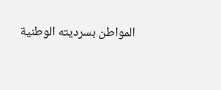المواطن بسرديته الوطنية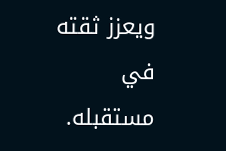ويعزز ثقته في مستقبله.